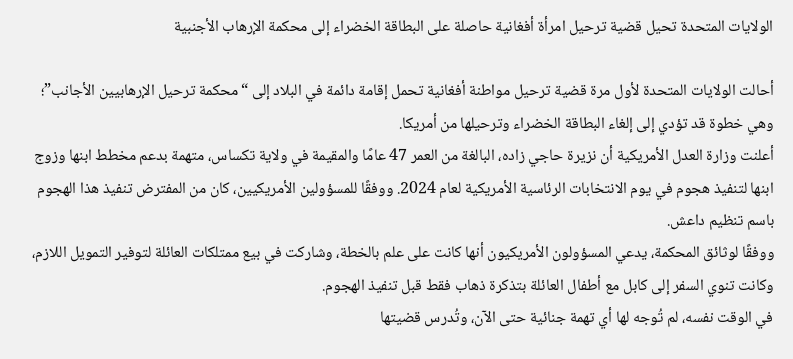الولايات المتحدة تحيل قضية ترحيل امرأة أفغانية حاصلة على البطاقة الخضراء إلى محكمة الإرهاب الأجنبية

أحالت الولايات المتحدة لأول مرة قضية ترحيل مواطنة أفغانية تحمل إقامة دائمة في البلاد إلى “محكمة ترحيل الإرهابيين الأجانب”؛ وهي خطوة قد تؤدي إلى إلغاء البطاقة الخضراء وترحيلها من أمريكا.
أعلنت وزارة العدل الأمريكية أن نزيرة حاجي زاده، البالغة من العمر 47 عامًا والمقيمة في ولاية تكساس، متهمة بدعم مخطط ابنها وزوج ابنها لتنفيذ هجوم في يوم الانتخابات الرئاسية الأمريكية لعام 2024. ووفقًا للمسؤولين الأمريكيين، كان من المفترض تنفيذ هذا الهجوم باسم تنظيم داعش.
ووفقًا لوثائق المحكمة، يدعي المسؤولون الأمريكيون أنها كانت على علم بالخطة، وشاركت في بيع ممتلكات العائلة لتوفير التمويل اللازم، وكانت تنوي السفر إلى كابل مع أطفال العائلة بتذكرة ذهاب فقط قبل تنفيذ الهجوم.
في الوقت نفسه، لم تُوجه لها أي تهمة جنائية حتى الآن، وتُدرس قضيتها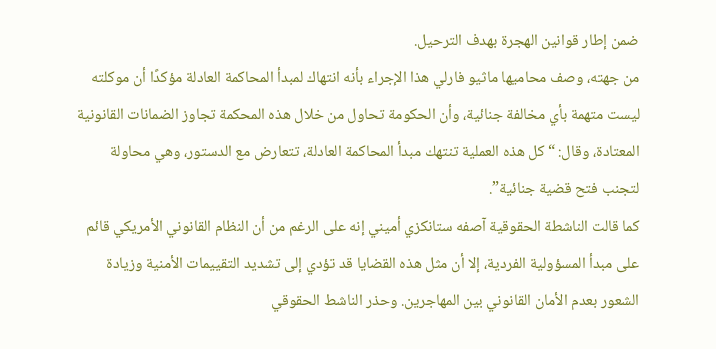ضمن إطار قوانين الهجرة بهدف الترحيل.
من جهته، وصف محاميها ماثيو فارلي هذا الإجراء بأنه انتهاك لمبدأ المحاكمة العادلة مؤكدًا أن موكلته ليست متهمة بأي مخالفة جنائية، وأن الحكومة تحاول من خلال هذه المحكمة تجاوز الضمانات القانونية المعتادة، وقال: “كل هذه العملية تنتهك مبدأ المحاكمة العادلة، تتعارض مع الدستور، وهي محاولة لتجنب فتح قضية جنائية”.
كما قالت الناشطة الحقوقية آصفه ستانكزي أميني إنه على الرغم من أن النظام القانوني الأمريكي قائم على مبدأ المسؤولية الفردية، إلا أن مثل هذه القضايا قد تؤدي إلى تشديد التقييمات الأمنية وزيادة الشعور بعدم الأمان القانوني بين المهاجرين. وحذر الناشط الحقوقي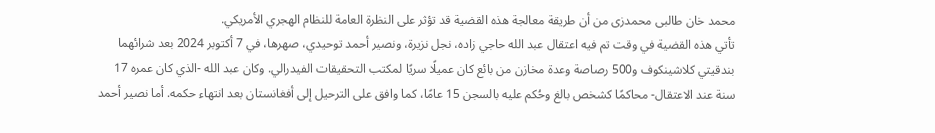محمد خان طالبی محمدزی من أن طريقة معالجة هذه القضية قد تؤثر على النظرة العامة للنظام الهجري الأمريكي.
تأتي هذه القضية في وقت تم فيه اعتقال عبد الله حاجي زاده، نجل نزيرة، ونصير أحمد توحيدي، صهرها، في 7 أكتوبر 2024 بعد شرائهما بندقيتي كلاشينكوف و500 رصاصة وعدة مخازن من بائع كان عميلًا سريًا لمكتب التحقيقات الفيدرالي. وكان عبد الله -الذي كان عمره 17 سنة عند الاعتقال- محاكمًا كشخص بالغ وحُكم عليه بالسجن 15 عامًا، كما وافق على الترحيل إلى أفغانستان بعد انتهاء حكمه. أما نصير أحمد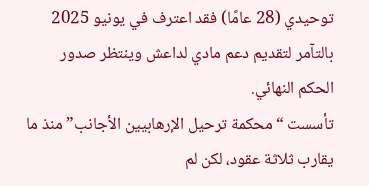توحيدي (28 عامًا) فقد اعترف في يونيو 2025 بالتآمر لتقديم دعم مادي لداعش وينتظر صدور الحكم النهائي.
تأسست “محكمة ترحيل الإرهابيين الأجانب” منذ ما يقارب ثلاثة عقود، لكن لم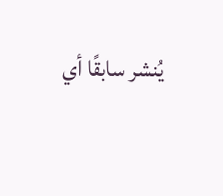يُنشر سابقًا أي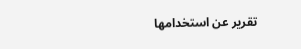تقرير عن استخدامها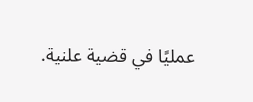عمليًا في قضية علنية.